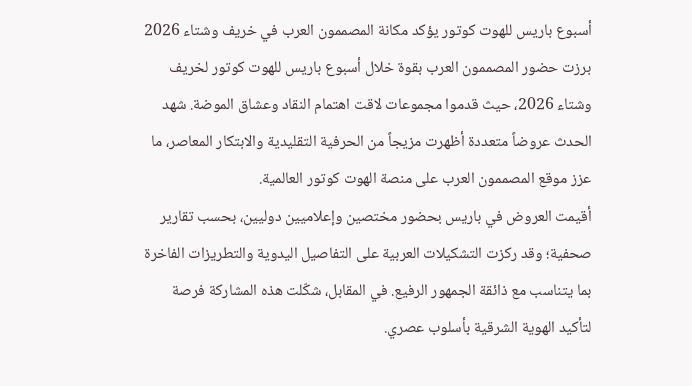أسبوع باريس للهوت كوتور يؤكد مكانة المصممون العرب في خريف وشتاء 2026
برزت حضور المصممون العرب بقوة خلال أسبوع باريس للهوت كوتور لخريف وشتاء 2026، حيث قدموا مجموعات لاقت اهتمام النقاد وعشاق الموضة. شهد الحدث عروضاً متعددة أظهرت مزيجاً من الحرفية التقليدية والابتكار المعاصر، ما عزز موقع المصممون العرب على منصة الهوت كوتور العالمية.
أقيمت العروض في باريس بحضور مختصين وإعلاميين دوليين، بحسب تقارير صحفية؛ وقد ركزت التشكيلات العربية على التفاصيل اليدوية والتطريزات الفاخرة بما يتناسب مع ذائقة الجمهور الرفيع. في المقابل، شكّلت هذه المشاركة فرصة لتأكيد الهوية الشرقية بأسلوب عصري.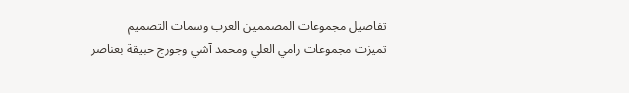تفاصيل مجموعات المصممين العرب وسمات التصميم
تميزت مجموعات رامي العلي ومحمد آشي وجورج حبيقة بعناصر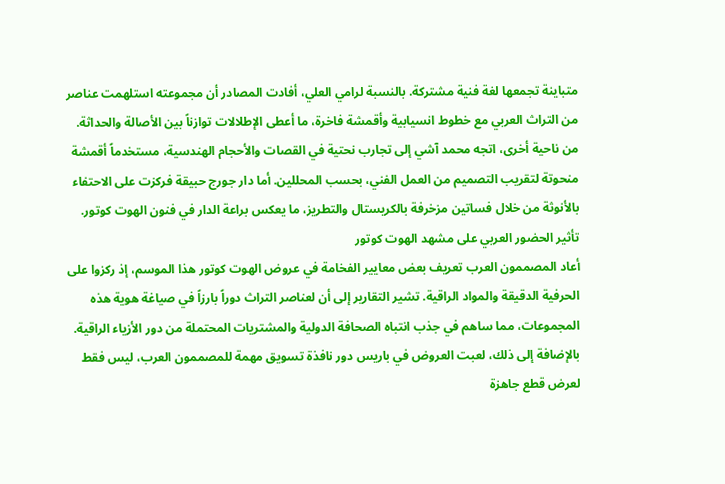متباينة تجمعها لغة فنية مشتركة. بالنسبة لرامي العلي، أفادت المصادر أن مجموعته استلهمت عناصر من التراث العربي مع خطوط انسيابية وأقمشة فاخرة، ما أعطى الإطلالات توازناً بين الأصالة والحداثة.
من ناحية أخرى، اتجه محمد آشي إلى تجارب نحتية في القصات والأحجام الهندسية، مستخدماً أقمشة منحوتة لتقريب التصميم من العمل الفني، بحسب المحللين. أما دار جورج حبيقة فركزت على الاحتفاء بالأنوثة من خلال فساتين مزخرفة بالكريستال والتطريز، ما يعكس براعة الدار في فنون الهوت كوتور.
تأثير الحضور العربي على مشهد الهوت كوتور
أعاد المصممون العرب تعريف بعض معايير الفخامة في عروض الهوت كوتور هذا الموسم، إذ ركزوا على الحرفية الدقيقة والمواد الراقية. تشير التقارير إلى أن لعناصر التراث دوراً بارزاً في صياغة هوية هذه المجموعات، مما ساهم في جذب انتباه الصحافة الدولية والمشتريات المحتملة من دور الأزياء الراقية.
بالإضافة إلى ذلك، لعبت العروض في باريس دور نافذة تسويق مهمة للمصممون العرب، ليس فقط لعرض قطع جاهزة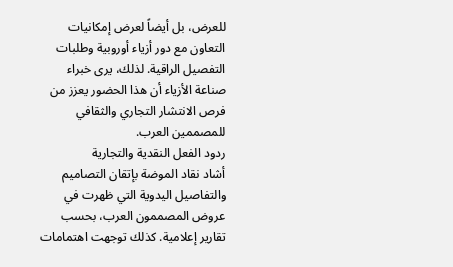للعرض، بل أيضاً لعرض إمكانيات التعاون مع دور أزياء أوروبية وطلبات التفصيل الراقية. لذلك، يرى خبراء صناعة الأزياء أن هذا الحضور يعزز من فرص الانتشار التجاري والثقافي للمصممين العرب.
ردود الفعل النقدية والتجارية
أشاد نقاد الموضة بإتقان التصاميم والتفاصيل اليدوية التي ظهرت في عروض المصممون العرب، بحسب تقارير إعلامية. كذلك توجهت اهتمامات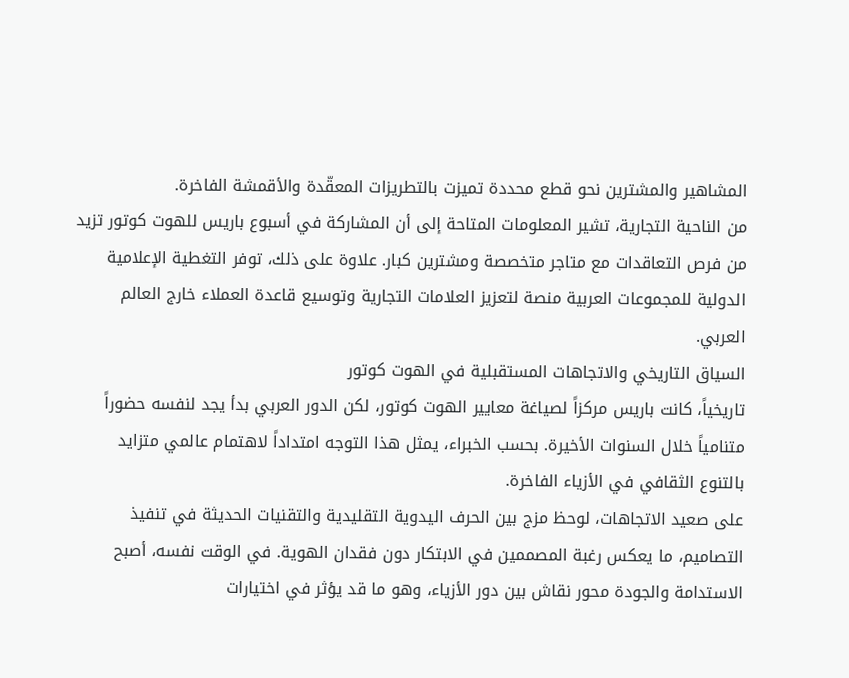المشاهير والمشترين نحو قطع محددة تميزت بالتطريزات المعقّدة والأقمشة الفاخرة.
من الناحية التجارية، تشير المعلومات المتاحة إلى أن المشاركة في أسبوع باريس للهوت كوتور تزيد من فرص التعاقدات مع متاجر متخصصة ومشترين كبار. علاوة على ذلك، توفر التغطية الإعلامية الدولية للمجموعات العربية منصة لتعزيز العلامات التجارية وتوسيع قاعدة العملاء خارج العالم العربي.
السياق التاريخي والاتجاهات المستقبلية في الهوت كوتور
تاريخياً، كانت باريس مركزاً لصياغة معايير الهوت كوتور، لكن الدور العربي بدأ يجد لنفسه حضوراً متنامياً خلال السنوات الأخيرة. بحسب الخبراء، يمثل هذا التوجه امتداداً لاهتمام عالمي متزايد بالتنوع الثقافي في الأزياء الفاخرة.
على صعيد الاتجاهات، لوحظ مزج بين الحرف اليدوية التقليدية والتقنيات الحديثة في تنفيذ التصاميم، ما يعكس رغبة المصممين في الابتكار دون فقدان الهوية. في الوقت نفسه، أصبح الاستدامة والجودة محور نقاش بين دور الأزياء، وهو ما قد يؤثر في اختيارات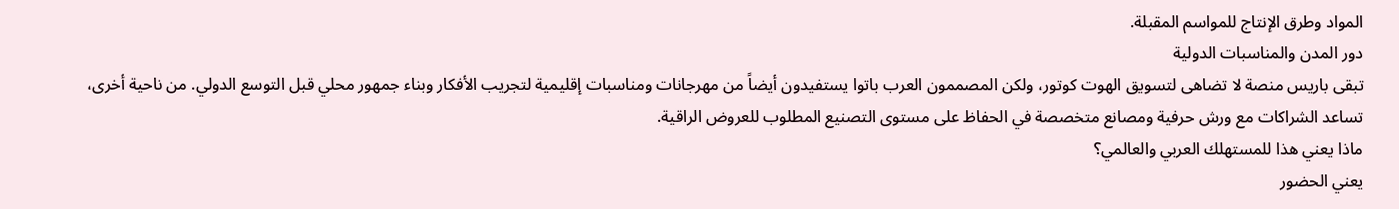المواد وطرق الإنتاج للمواسم المقبلة.
دور المدن والمناسبات الدولية
تبقى باريس منصة لا تضاهى لتسويق الهوت كوتور، ولكن المصممون العرب باتوا يستفيدون أيضاً من مهرجانات ومناسبات إقليمية لتجريب الأفكار وبناء جمهور محلي قبل التوسع الدولي. من ناحية أخرى، تساعد الشراكات مع ورش حرفية ومصانع متخصصة في الحفاظ على مستوى التصنيع المطلوب للعروض الراقية.
ماذا يعني هذا للمستهلك العربي والعالمي؟
يعني الحضور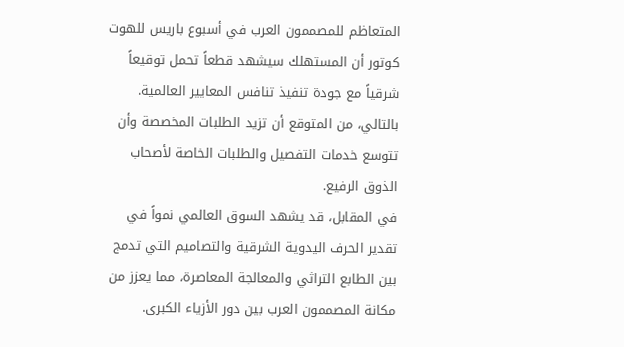المتعاظم للمصممون العرب في أسبوع باريس للهوت كوتور أن المستهلك سيشهد قطعاً تحمل توقيعاً شرقياً مع جودة تنفيذ تنافس المعايير العالمية. بالتالي، من المتوقع أن تزيد الطلبات المخصصة وأن تتوسع خدمات التفصيل والطلبات الخاصة لأصحاب الذوق الرفيع.
في المقابل، قد يشهد السوق العالمي نمواً في تقدير الحرف اليدوية الشرقية والتصاميم التي تدمج بين الطابع التراثي والمعالجة المعاصرة، مما يعزز من مكانة المصممون العرب بين دور الأزياء الكبرى.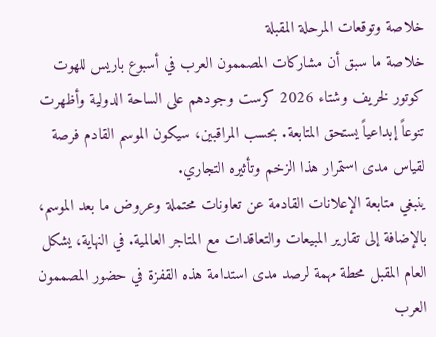خلاصة وتوقعات المرحلة المقبلة
خلاصة ما سبق أن مشاركات المصممون العرب في أسبوع باريس للهوت كوتور لخريف وشتاء 2026 كرست وجودهم على الساحة الدولية وأظهرت تنوعاً إبداعياً يستحق المتابعة. بحسب المراقبين، سيكون الموسم القادم فرصة لقياس مدى استمرار هذا الزخم وتأثيره التجاري.
ينبغي متابعة الإعلانات القادمة عن تعاونات محتملة وعروض ما بعد الموسم، بالإضافة إلى تقارير المبيعات والتعاقدات مع المتاجر العالمية. في النهاية، يشكل العام المقبل محطة مهمة لرصد مدى استدامة هذه القفزة في حضور المصممون العرب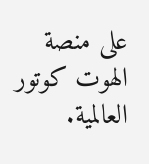على منصة الهوت كوتور العالمية.